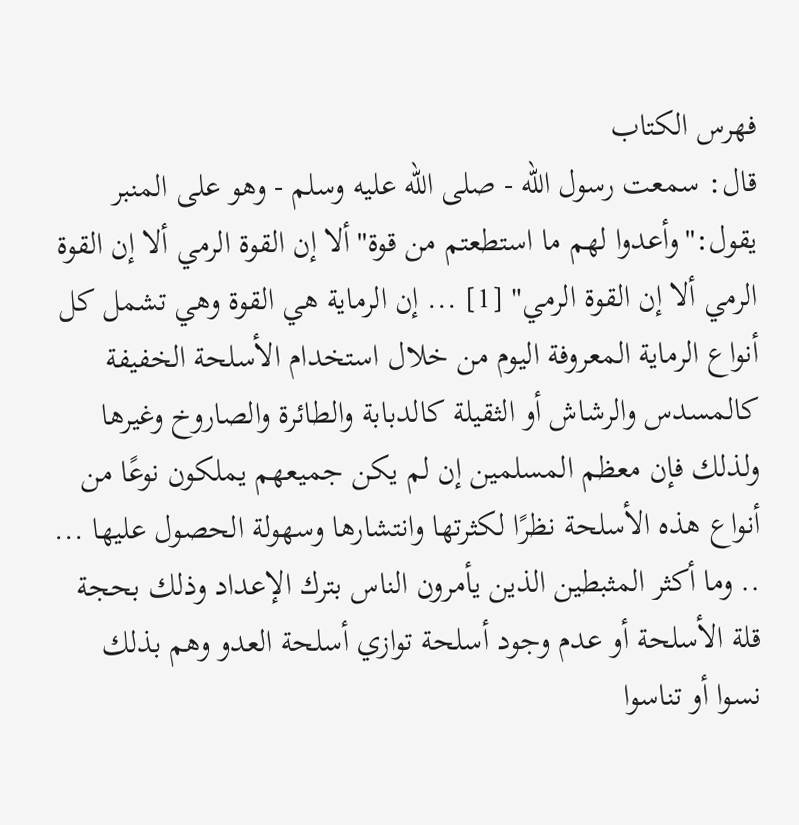فهرس الكتاب
قال: سمعت رسول الله - صلى الله عليه وسلم - وهو على المنبر يقول:"وأعدوا لهم ما استطعتم من قوة"ألا إن القوة الرمي ألا إن القوة الرمي ألا إن القوة الرمي" [1] ... إن الرماية هي القوة وهي تشمل كل أنواع الرماية المعروفة اليوم من خلال استخدام الأسلحة الخفيفة كالمسدس والرشاش أو الثقيلة كالدبابة والطائرة والصاروخ وغيرها ولذلك فإن معظم المسلمين إن لم يكن جميعهم يملكون نوعًا من أنواع هذه الأسلحة نظرًا لكثرتها وانتشارها وسهولة الحصول عليها ... .. وما أكثر المثبطين الذين يأمرون الناس بترك الإعداد وذلك بحجة قلة الأسلحة أو عدم وجود أسلحة توازي أسلحة العدو وهم بذلك نسوا أو تناسوا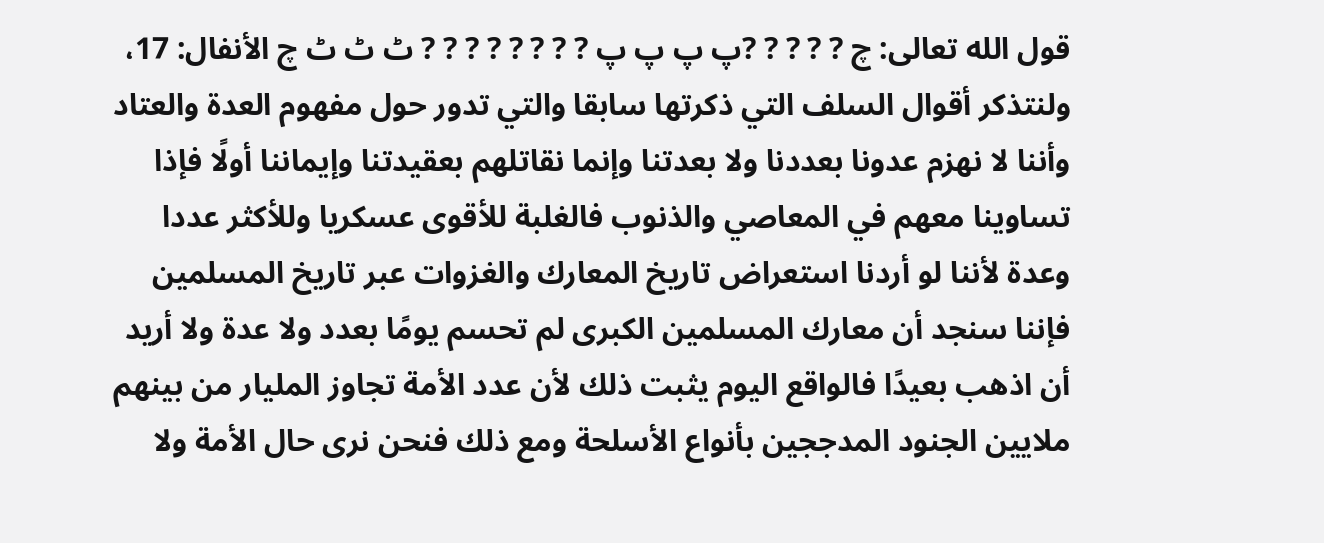قول الله تعالى: چ ? ? ? ? ?پ پ پ پ ? ? ? ? ? ? ? ? ٹ ٹ ٹ چ الأنفال: 17، ولنتذكر أقوال السلف التي ذكرتها سابقا والتي تدور حول مفهوم العدة والعتاد وأننا لا نهزم عدونا بعددنا ولا بعدتنا وإنما نقاتلهم بعقيدتنا وإيماننا أولًا فإذا تساوينا معهم في المعاصي والذنوب فالغلبة للأقوى عسكريا وللأكثر عددا وعدة لأننا لو أردنا استعراض تاريخ المعارك والغزوات عبر تاريخ المسلمين فإننا سنجد أن معارك المسلمين الكبرى لم تحسم يومًا بعدد ولا عدة ولا أريد أن اذهب بعيدًا فالواقع اليوم يثبت ذلك لأن عدد الأمة تجاوز المليار من بينهم ملايين الجنود المدججين بأنواع الأسلحة ومع ذلك فنحن نرى حال الأمة ولا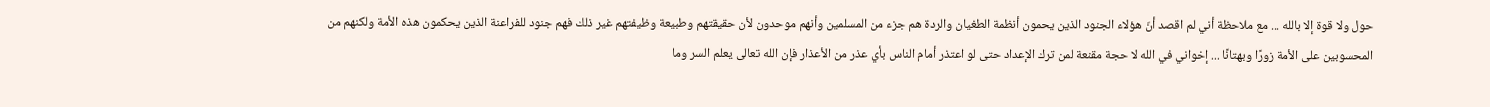حول ولا قوة إلا بالله ... مع ملاحظة أني لم اقصد أنّ هؤلاء الجنود الذين يحمون أنظمة الطغيان والردة هم جزء من المسلمين وأنهم موحدون لأن حقيقتهم وطبيعة وظيفتهم غير ذلك فهم جنود للفراعنة الذين يحكمون هذه الأمة ولكنهم من المحسوبين على الأمة زورًا وبهتانًا ... إخواني في الله لا حجة مقنعة لمن ترك الإعداد حتى لو اعتذر أمام الناس بأي عذر من الأعذار فإن الله تعالى يعلم السر وما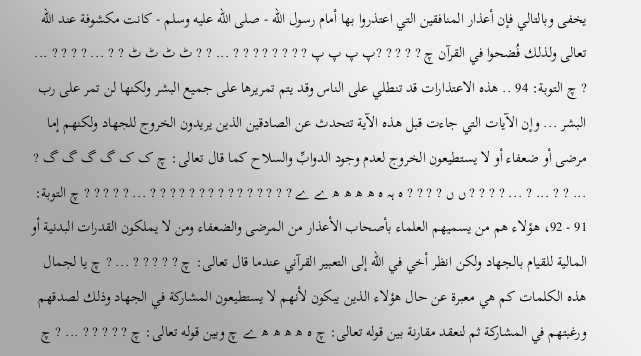يخفى وبالتالي فإن أعذار المنافقين التي اعتذروا بها أمام رسول الله - صلى الله عليه وسلم - كانت مكشوفة عند الله تعالى ولذلك فُضحوا في القرآن چ ? ? ? ? ?پ پ پ پ ? ? ? ? ? ? ? ? ... ? ? ٹ ٹ ٹ ٹ ? ? ... ? ? ? ? ... ? چ التوبة: 94 .. هذه الاعتذارات قد تنطلي على الناس وقد يتم تمريرها على جميع البشر ولكنها لن تمر على رب البشر ... وإن الآيات التي جاءت قبل هذه الآية تتحدث عن الصادقين الذين يريدون الخروج للجهاد ولكنهم إما مرضى أو ضعفاء أو لا يستطيعون الخروج لعدم وجود الدوابِّ والسلاح كما قال تعالى: چ ک ک گ گ گ گ ? ... ? ? ... ? ... ? ? ? ? ں ں ? ? ? ? ہ ہہ ہ ھ ھ ھ ھ ے ے ? ? ? ? ? ? ? ? ? ? ? ? ? ? ? ... ? ? ? ? ? چ التوبة: 91 - 92، هؤلاء هم من يسميهم العلماء بأصحاب الأعذار من المرضى والضعفاء ومن لا يملكون القدرات البدنية أو المالية للقيام بالجهاد ولكن انظر أخي في الله إلى التعبير القرآني عندما قال تعالى: چ ? ? ? ? ? ... ? چ يا لجمال هذه الكلمات كم هي معبرة عن حال هؤلاء الذين يبكون لأنهم لا يستطيعون المشاركة في الجهاد وذلك لصدقهم ورغبتهم في المشاركة ثم لنعقد مقارنة بين قوله تعالى: چ ہ ھ ھ ھ ھ ے چ وبين قوله تعالى: چ ? ? ? ? ? ... ? چ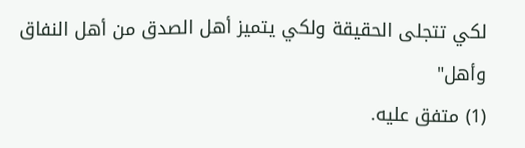لكي تتجلى الحقيقة ولكي يتميز أهل الصدق من أهل النفاق وأهل"
(1) متفق عليه.